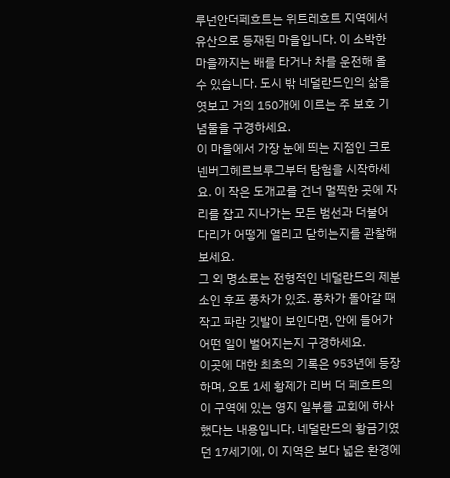루넌안더페흐트는 위트레흐트 지역에서 유산으로 등재된 마을입니다. 이 소박한 마을까지는 배를 타거나 차를 운전해 올 수 있습니다. 도시 밖 네덜란드인의 삶을 엿보고 거의 150개에 이르는 주 보호 기념물을 구경하세요.
이 마을에서 가장 눈에 띄는 지점인 크로넨버그헤르브루그부터 탐험을 시작하세요. 이 작은 도개교를 건너 멀찍한 곳에 자리를 잡고 지나가는 모든 범선과 더불어 다리가 어떻게 열리고 닫히는지를 관찰해보세요.
그 외 명소로는 전형적인 네덜란드의 제분소인 후프 풍차가 있죠. 풍차가 돌아갈 때 작고 파란 깃발이 보인다면, 안에 들어가 어떤 일이 벌어지는지 구경하세요.
이곳에 대한 최초의 기록은 953년에 등장하며, 오토 1세 황제가 리버 더 페흐트의 이 구역에 있는 영지 일부를 교회에 하사했다는 내용입니다. 네덜란드의 황금기였던 17세기에, 이 지역은 보다 넓은 환경에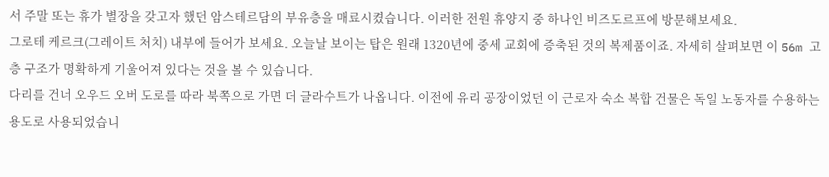서 주말 또는 휴가 별장을 갖고자 했던 암스테르담의 부유층을 매료시켰습니다. 이러한 전원 휴양지 중 하나인 비즈도르프에 방문해보세요.
그로테 케르크(그레이트 처치) 내부에 들어가 보세요. 오늘날 보이는 탑은 원래 1320년에 중세 교회에 증축된 것의 복제품이죠. 자세히 살펴보면 이 56m 고층 구조가 명확하게 기울어져 있다는 것을 볼 수 있습니다.
다리를 건너 오우드 오버 도로를 따라 북쪽으로 가면 더 글라수트가 나옵니다. 이전에 유리 공장이었던 이 근로자 숙소 복합 건물은 독일 노동자를 수용하는 용도로 사용되었습니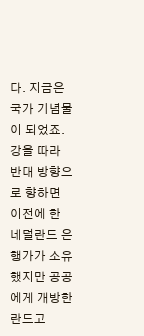다. 지금은 국가 기념물이 되었죠. 강을 따라 반대 방향으로 향하면 이전에 한 네덜란드 은행가가 소유했지만 공공에게 개방한 란드고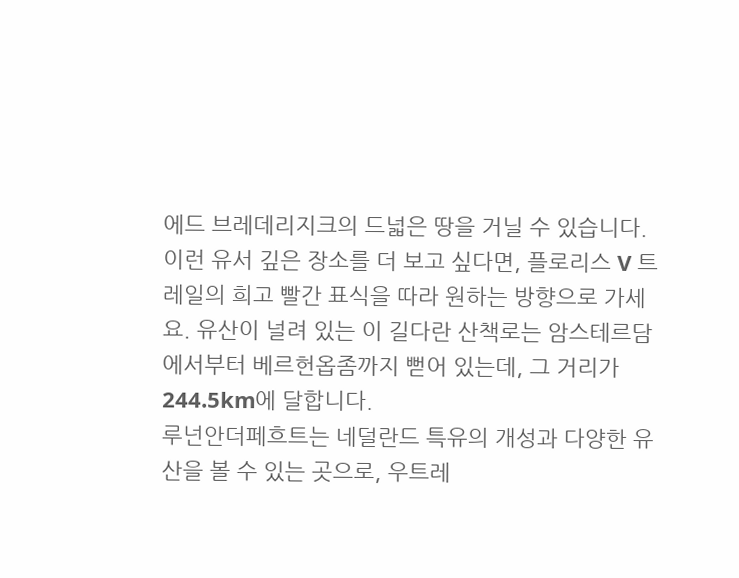에드 브레데리지크의 드넓은 땅을 거닐 수 있습니다.
이런 유서 깊은 장소를 더 보고 싶다면, 플로리스 V 트레일의 희고 빨간 표식을 따라 원하는 방향으로 가세요. 유산이 널려 있는 이 길다란 산책로는 암스테르담에서부터 베르헌옵좀까지 뻗어 있는데, 그 거리가 244.5km에 달합니다.
루넌안더페흐트는 네덜란드 특유의 개성과 다양한 유산을 볼 수 있는 곳으로, 우트레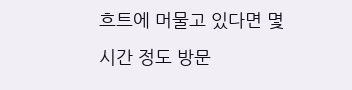흐트에 머물고 있다면 몇 시간 정도 방문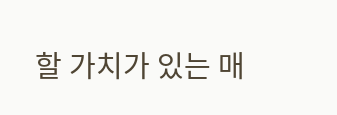할 가치가 있는 매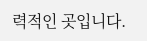력적인 곳입니다.